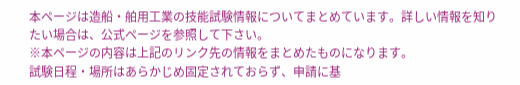本ページは造船・舶用工業の技能試験情報についてまとめています。詳しい情報を知りたい場合は、公式ページを参照して下さい。
※本ページの内容は上記のリンク先の情報をまとめたものになります。
試験日程・場所はあらかじめ固定されておらず、申請に基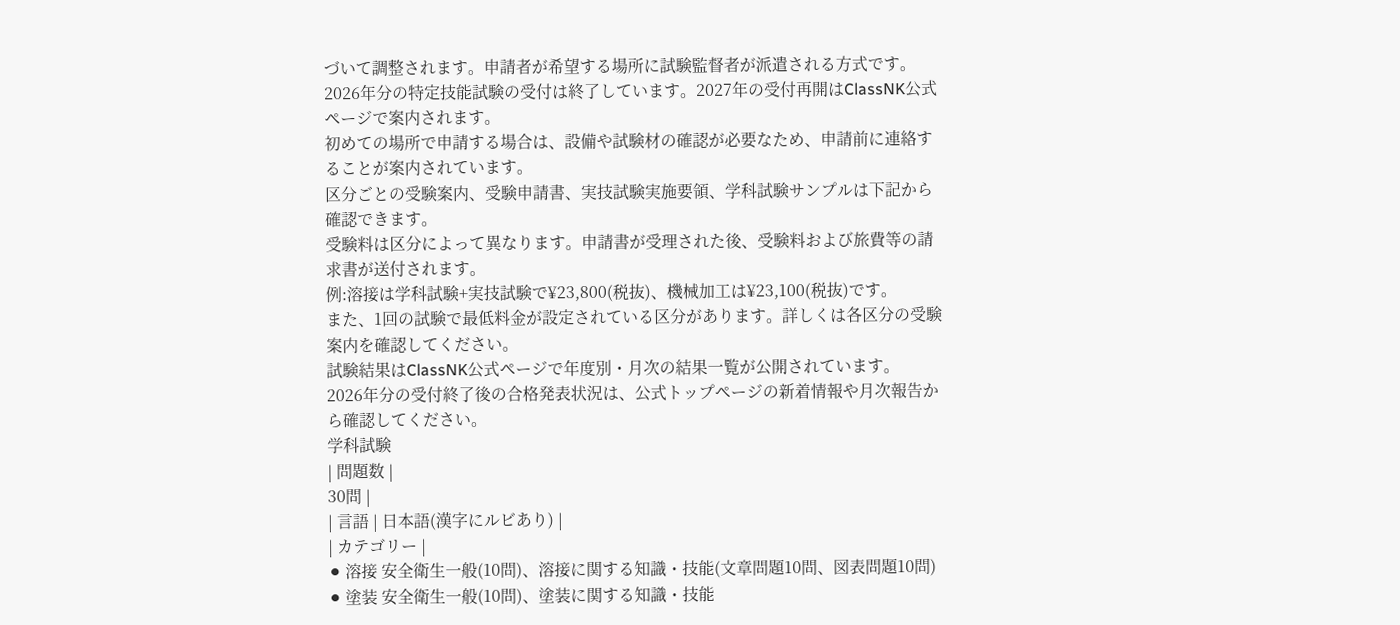づいて調整されます。申請者が希望する場所に試験監督者が派遣される方式です。
2026年分の特定技能試験の受付は終了しています。2027年の受付再開はClassNK公式ページで案内されます。
初めての場所で申請する場合は、設備や試験材の確認が必要なため、申請前に連絡することが案内されています。
区分ごとの受験案内、受験申請書、実技試験実施要領、学科試験サンプルは下記から確認できます。
受験料は区分によって異なります。申請書が受理された後、受験料および旅費等の請求書が送付されます。
例:溶接は学科試験+実技試験で¥23,800(税抜)、機械加工は¥23,100(税抜)です。
また、1回の試験で最低料金が設定されている区分があります。詳しくは各区分の受験案内を確認してください。
試験結果はClassNK公式ページで年度別・月次の結果一覧が公開されています。
2026年分の受付終了後の合格発表状況は、公式トップページの新着情報や月次報告から確認してください。
学科試験
| 問題数 |
30問 |
| 言語 | 日本語(漢字にルビあり) |
| カテゴリー |
⚫ 溶接 安全衛生一般(10問)、溶接に関する知識・技能(文章問題10問、図表問題10問) ⚫ 塗装 安全衛生一般(10問)、塗装に関する知識・技能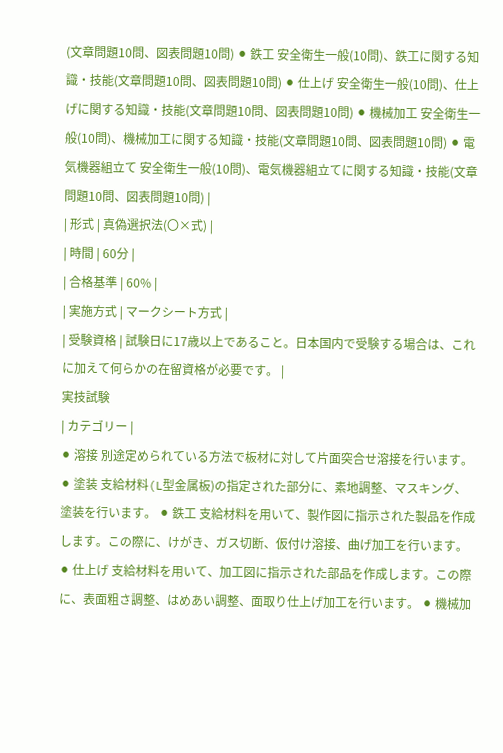(文章問題10問、図表問題10問) ⚫ 鉄工 安全衛生一般(10問)、鉄工に関する知識・技能(文章問題10問、図表問題10問) ⚫ 仕上げ 安全衛生一般(10問)、仕上げに関する知識・技能(文章問題10問、図表問題10問) ⚫ 機械加工 安全衛生一般(10問)、機械加工に関する知識・技能(文章問題10問、図表問題10問) ⚫ 電気機器組立て 安全衛生一般(10問)、電気機器組立てに関する知識・技能(文章問題10問、図表問題10問) |
| 形式 | 真偽選択法(〇×式) |
| 時間 | 60分 |
| 合格基準 | 60% |
| 実施方式 | マークシート方式 |
| 受験資格 | 試験日に17歳以上であること。日本国内で受験する場合は、これに加えて何らかの在留資格が必要です。 |
実技試験
| カテゴリー |
⚫ 溶接 別途定められている方法で板材に対して片面突合せ溶接を行います。 ⚫ 塗装 支給材料(L型金属板)の指定された部分に、素地調整、マスキング、塗装を行います。 ⚫ 鉄工 支給材料を用いて、製作図に指示された製品を作成します。この際に、けがき、ガス切断、仮付け溶接、曲げ加工を行います。 ⚫ 仕上げ 支給材料を用いて、加工図に指示された部品を作成します。この際に、表面粗さ調整、はめあい調整、面取り仕上げ加工を行います。 ⚫ 機械加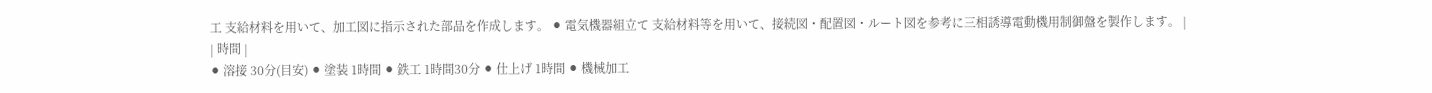工 支給材料を用いて、加工図に指示された部品を作成します。 ⚫ 電気機器組立て 支給材料等を用いて、接続図・配置図・ルート図を参考に三相誘導電動機用制御盤を製作します。 |
| 時間 |
⚫ 溶接 30分(目安) ⚫ 塗装 1時間 ⚫ 鉄工 1時間30分 ⚫ 仕上げ 1時間 ⚫ 機械加工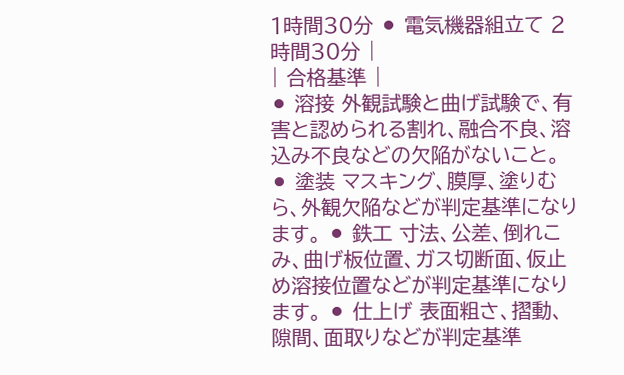1時間30分 ⚫ 電気機器組立て 2時間30分 |
| 合格基準 |
⚫ 溶接 外観試験と曲げ試験で、有害と認められる割れ、融合不良、溶込み不良などの欠陥がないこと。 ⚫ 塗装 マスキング、膜厚、塗りむら、外観欠陥などが判定基準になります。 ⚫ 鉄工 寸法、公差、倒れこみ、曲げ板位置、ガス切断面、仮止め溶接位置などが判定基準になります。 ⚫ 仕上げ 表面粗さ、摺動、隙間、面取りなどが判定基準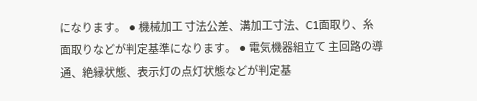になります。 ⚫ 機械加工 寸法公差、溝加工寸法、C1面取り、糸面取りなどが判定基準になります。 ⚫ 電気機器組立て 主回路の導通、絶縁状態、表示灯の点灯状態などが判定基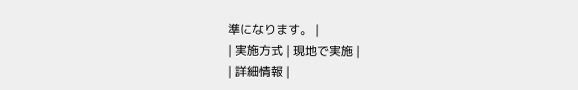準になります。 |
| 実施方式 | 現地で実施 |
| 詳細情報 |